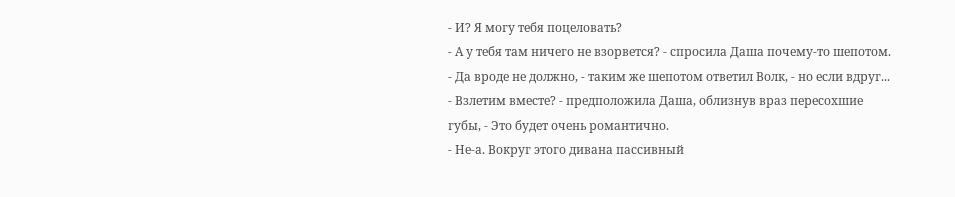- И? Я могу тебя поцеловать?
- А у тебя там ничего не взорвется? - спросила Даша почему-то шепотом.
- Да вроде не должно, - таким же шепотом ответил Волк, - но если вдруг...
- Взлетим вместе? - предположила Даша, облизнув враз пересохшие губы, - Это будет очень романтично.
- Не-а. Вокруг этого дивана пассивный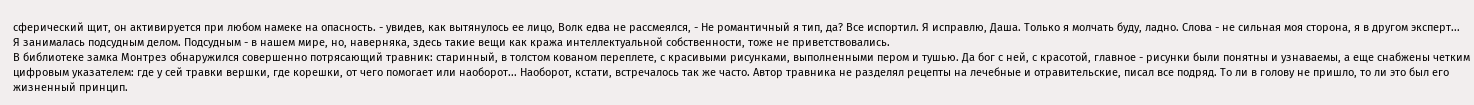сферический щит, он активируется при любом намеке на опасность. - увидев, как вытянулось ее лицо, Волк едва не рассмеялся, - Не романтичный я тип, да? Все испортил. Я исправлю, Даша. Только я молчать буду, ладно. Слова - не сильная моя сторона, я в другом эксперт...
Я занималась подсудным делом. Подсудным - в нашем мире, но, наверняка, здесь такие вещи как кража интеллектуальной собственности, тоже не приветствовались.
В библиотеке замка Монтрез обнаружился совершенно потрясающий травник: старинный, в толстом кованом переплете, с красивыми рисунками, выполненными пером и тушью. Да бог с ней, с красотой, главное - рисунки были понятны и узнаваемы, а еще снабжены четким цифровым указателем: где у сей травки вершки, где корешки, от чего помогает или наоборот... Наоборот, кстати, встречалось так же часто. Автор травника не разделял рецепты на лечебные и отравительские, писал все подряд. То ли в голову не пришло, то ли это был его жизненный принцип.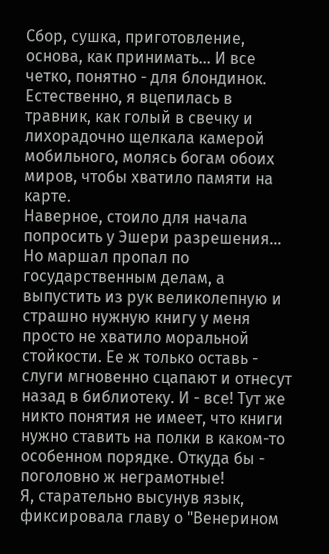Сбор, сушка, приготовление, основа, как принимать... И все четко, понятно - для блондинок.
Естественно, я вцепилась в травник, как голый в свечку и лихорадочно щелкала камерой мобильного, молясь богам обоих миров, чтобы хватило памяти на карте.
Наверное, стоило для начала попросить у Эшери разрешения... Но маршал пропал по государственным делам, а выпустить из рук великолепную и страшно нужную книгу у меня просто не хватило моральной стойкости. Ее ж только оставь - слуги мгновенно сцапают и отнесут назад в библиотеку. И - все! Тут же никто понятия не имеет, что книги нужно ставить на полки в каком-то особенном порядке. Откуда бы - поголовно ж неграмотные!
Я, старательно высунув язык, фиксировала главу о "Венерином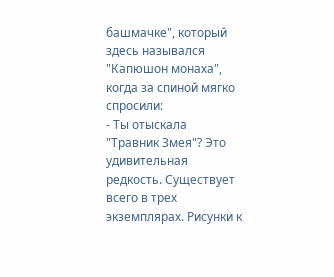башмачке", который здесь назывался "Капюшон монаха", когда за спиной мягко спросили:
- Ты отыскала "Травник Змея"? Это удивительная редкость. Существует всего в трех экземплярах. Рисунки к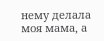нему делала моя мама, а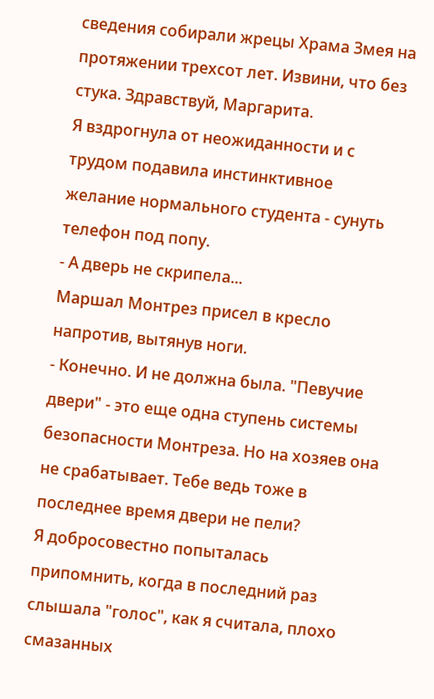сведения собирали жрецы Храма Змея на протяжении трехсот лет. Извини, что без стука. Здравствуй, Маргарита.
Я вздрогнула от неожиданности и с трудом подавила инстинктивное желание нормального студента - сунуть телефон под попу.
- А дверь не скрипела...
Маршал Монтрез присел в кресло напротив, вытянув ноги.
- Конечно. И не должна была. "Певучие двери" - это еще одна ступень системы безопасности Монтреза. Но на хозяев она не срабатывает. Тебе ведь тоже в последнее время двери не пели?
Я добросовестно попыталась припомнить, когда в последний раз слышала "голос", как я считала, плохо смазанных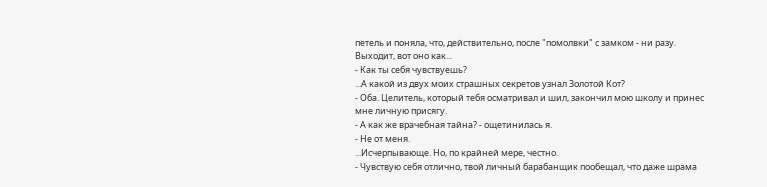петель и поняла, что, действительно, после "помолвки" с замком - ни разу. Выходит, вот оно как...
- Как ты себя чувствуешь?
...А какой из двух моих страшных секретов узнал Золотой Кот?
- Оба. Целитель, который тебя осматривал и шил, закончил мою школу и принес мне личную присягу.
- А как же врачебная тайна? - ощетинилась я.
- Не от меня.
...Исчерпывающе. Но, по крайней мере, честно.
- Чувствую себя отлично, твой личный барабанщик пообещал, что даже шрама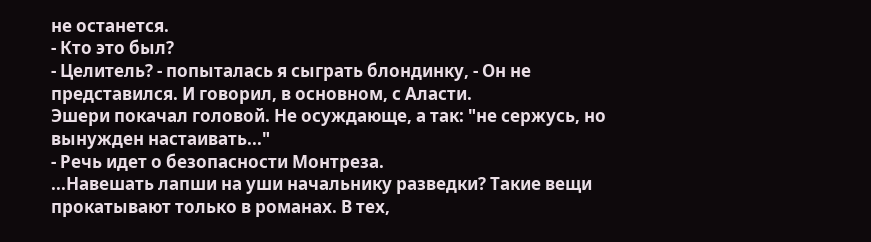не останется.
- Кто это был?
- Целитель? - попыталась я сыграть блондинку, - Он не представился. И говорил, в основном, с Аласти.
Эшери покачал головой. Не осуждающе, а так: "не сержусь, но вынужден настаивать..."
- Речь идет о безопасности Монтреза.
...Навешать лапши на уши начальнику разведки? Такие вещи прокатывают только в романах. В тех,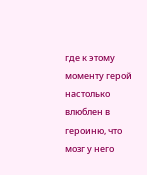где к этому моменту герой настолько влюблен в героиню, что мозг у него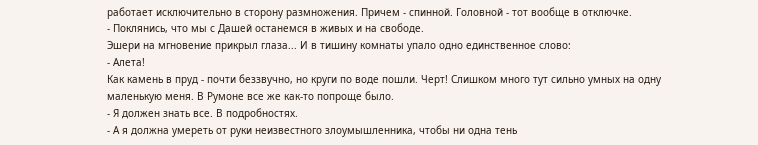работает исключительно в сторону размножения. Причем - спинной. Головной - тот вообще в отключке.
- Поклянись, что мы с Дашей останемся в живых и на свободе.
Эшери на мгновение прикрыл глаза... И в тишину комнаты упало одно единственное слово:
- Алета!
Как камень в пруд - почти беззвучно, но круги по воде пошли. Черт! Слишком много тут сильно умных на одну маленькую меня. В Румоне все же как-то попроще было.
- Я должен знать все. В подробностях.
- А я должна умереть от руки неизвестного злоумышленника, чтобы ни одна тень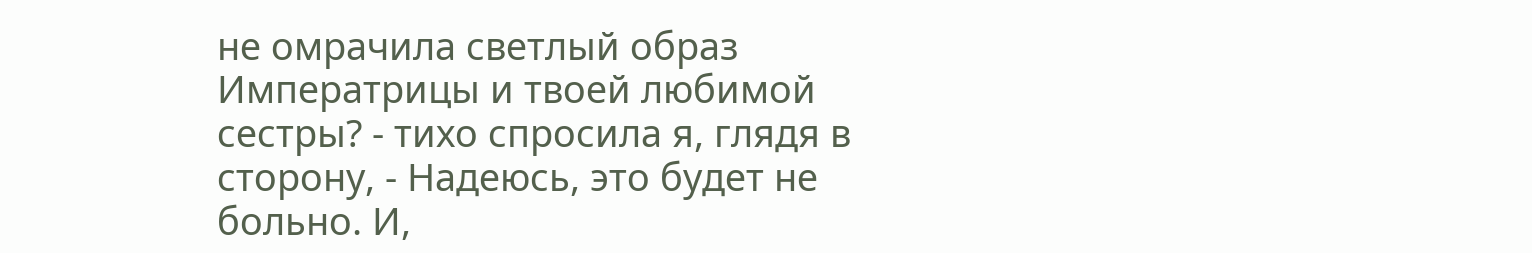не омрачила светлый образ Императрицы и твоей любимой сестры? - тихо спросила я, глядя в сторону, - Надеюсь, это будет не больно. И,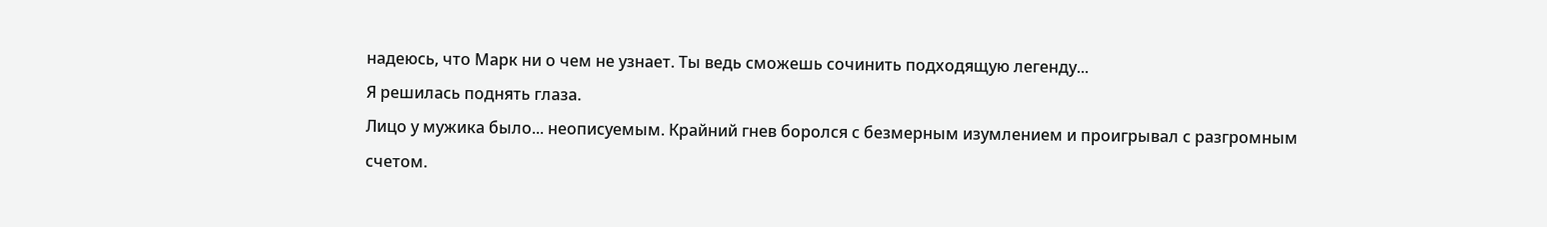надеюсь, что Марк ни о чем не узнает. Ты ведь сможешь сочинить подходящую легенду...
Я решилась поднять глаза.
Лицо у мужика было... неописуемым. Крайний гнев боролся с безмерным изумлением и проигрывал с разгромным счетом.